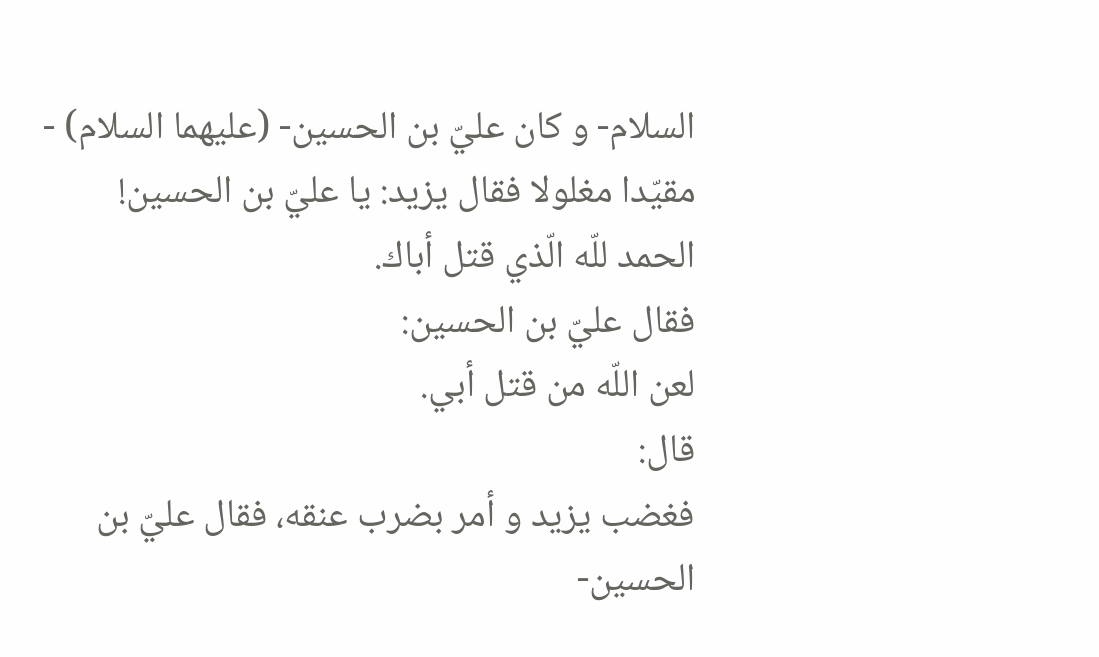السلام- و كان عليّ بن الحسين- (عليهما السلام) - مقيّدا مغلولا فقال يزيد: يا عليّ بن الحسين!
الحمد للّه الّذي قتل أباك.
فقال عليّ بن الحسين:
لعن اللّه من قتل أبي.
قال:
فغضب يزيد و أمر بضرب عنقه، فقال عليّ بن الحسين-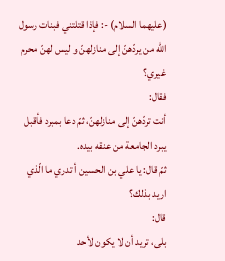(عليهما السلام) -: فإذا قتلتني فبنات رسول اللّه من يردّهنّ إلى منازلهنّ و ليس لهنّ محرم غيري؟
فقال:
أنت تردّهنّ إلى منازلهنّ، ثمّ دعا بمبرد فأقبل يبرد الجامعة من عنقه بيده.
ثمّ قال: يا علي بن الحسين أ تدري ما الّذي اريد بذلك؟
قال:
بلى، تريد أن لا يكون لأحد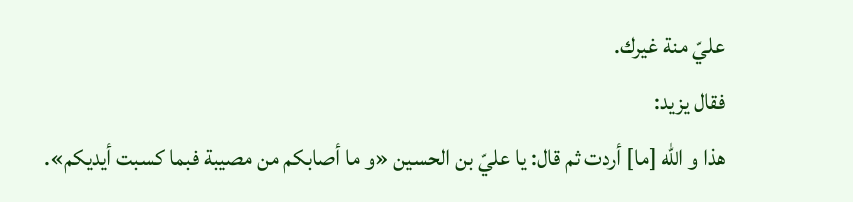عليّ منة غيرك.
فقال يزيد:
هذا و اللّه [ما] أردت ثم قال: يا عليّ بن الحسين «و ما أصابكم من مصيبة فبما كسبت أيديكم».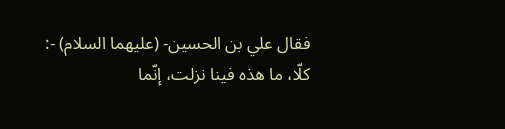فقال علي بن الحسين- (عليهما السلام) -:
كلّا، ما هذه فينا نزلت، إنّما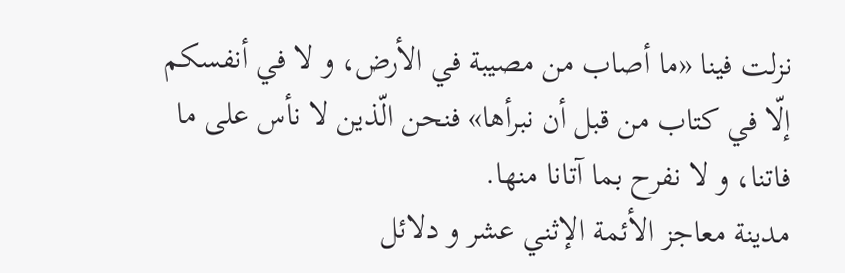نزلت فينا «ما أصاب من مصيبة في الأرض، و لا في أنفسكم إلّا في كتاب من قبل أن نبرأها» فنحن الّذين لا نأس على ما فاتنا، و لا نفرح بما آتانا منها.
مدينة معاجز الأئمة الإثني عشر و دلائل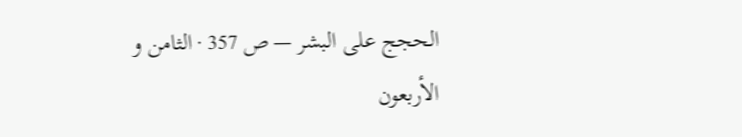الحجج على البشر — ص 357 · الثامن و الأربعون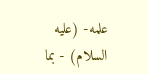علمه- (عليه السلام) - بما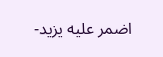اضمر عليه يزيد-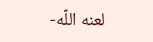لعنه اللّه-